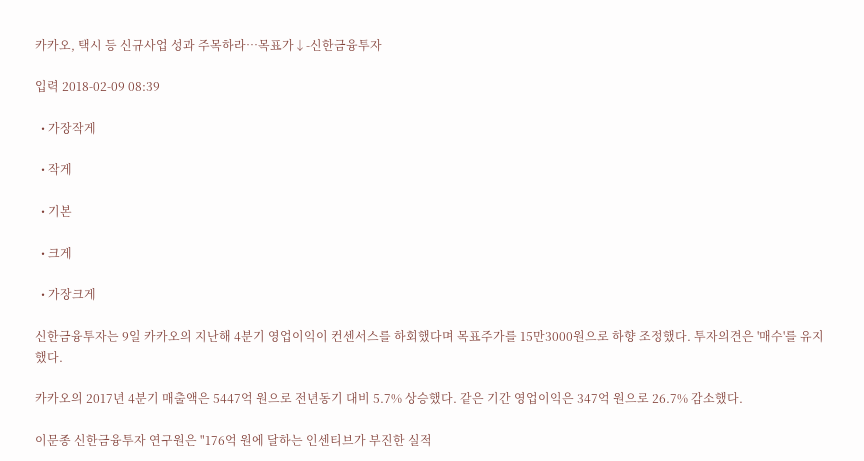카카오, 택시 등 신규사업 성과 주목하라…목표가↓-신한금융투자

입력 2018-02-09 08:39

  • 가장작게

  • 작게

  • 기본

  • 크게

  • 가장크게

신한금융투자는 9일 카카오의 지난해 4분기 영업이익이 컨센서스를 하회했다며 목표주가를 15만3000원으로 하향 조정했다. 투자의견은 '매수'를 유지했다.

카카오의 2017년 4분기 매출액은 5447억 원으로 전년동기 대비 5.7% 상승했다. 같은 기간 영업이익은 347억 원으로 26.7% 감소했다.

이문종 신한금융투자 연구원은 "176억 원에 달하는 인센티브가 부진한 실적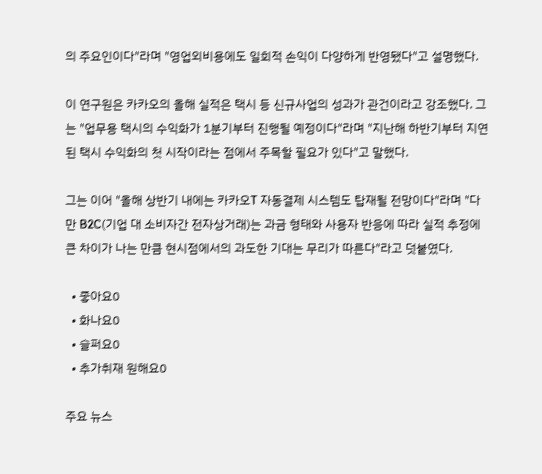의 주요인이다"라며 "영업외비용에도 일회적 손익이 다양하게 반영됐다"고 설명했다.

이 연구원은 카카오의 올해 실적은 택시 등 신규사업의 성과가 관건이라고 강조했다. 그는 "업무용 택시의 수익화가 1분기부터 진행될 예정이다"라며 "지난해 하반기부터 지연된 택시 수익화의 첫 시작이라는 점에서 주목할 필요가 있다"고 말했다.

그는 이어 "올해 상반기 내에는 카카오T 자동결제 시스템도 탑재될 전망이다"라며 "다만 B2C(기업 대 소비자간 전자상거래)는 과금 형태와 사용자 반응에 따라 실적 추정에 큰 차이가 나는 만큼 현시점에서의 과도한 기대는 무리가 따른다"라고 덧붙였다.

  • 좋아요0
  • 화나요0
  • 슬퍼요0
  • 추가취재 원해요0

주요 뉴스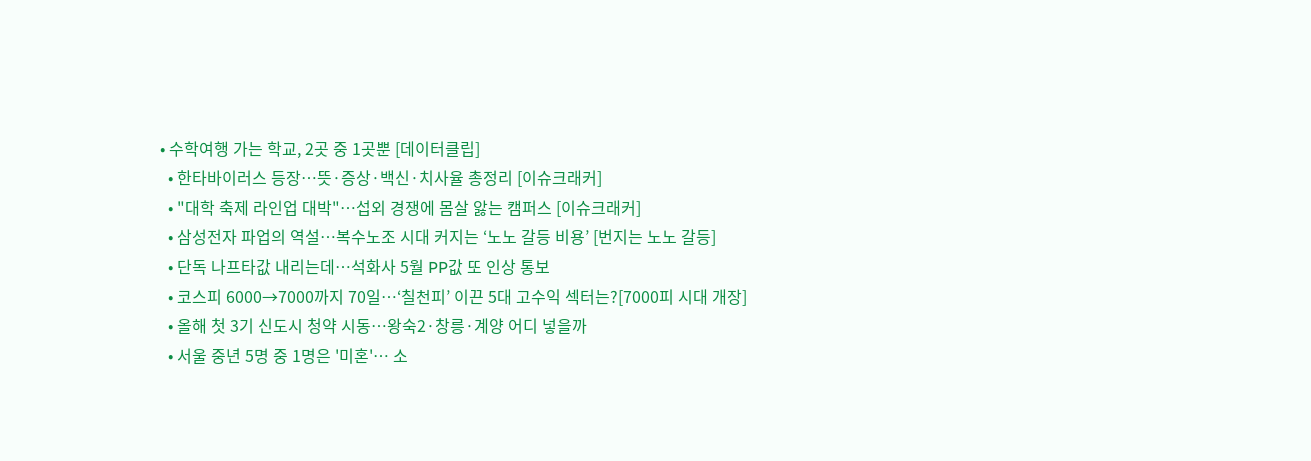• 수학여행 가는 학교, 2곳 중 1곳뿐 [데이터클립]
  • 한타바이러스 등장…뜻·증상·백신·치사율 총정리 [이슈크래커]
  • "대학 축제 라인업 대박"⋯섭외 경쟁에 몸살 앓는 캠퍼스 [이슈크래커]
  • 삼성전자 파업의 역설…복수노조 시대 커지는 ‘노노 갈등 비용’ [번지는 노노 갈등]
  • 단독 나프타값 내리는데…석화사 5월 PP값 또 인상 통보
  • 코스피 6000→7000까지 70일⋯‘칠천피’ 이끈 5대 고수익 섹터는?[7000피 시대 개장]
  • 올해 첫 3기 신도시 청약 시동…왕숙2·창릉·계양 어디 넣을까
  • 서울 중년 5명 중 1명은 '미혼'… 소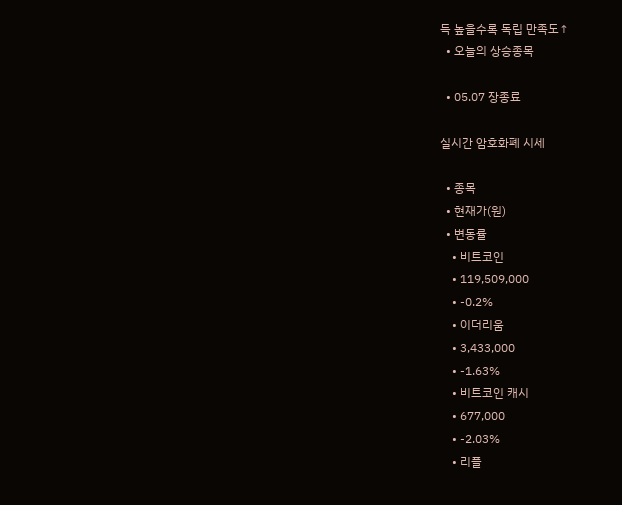득 높을수록 독립 만족도↑
  • 오늘의 상승종목

  • 05.07 장종료

실시간 암호화폐 시세

  • 종목
  • 현재가(원)
  • 변동률
    • 비트코인
    • 119,509,000
    • -0.2%
    • 이더리움
    • 3,433,000
    • -1.63%
    • 비트코인 캐시
    • 677,000
    • -2.03%
    • 리플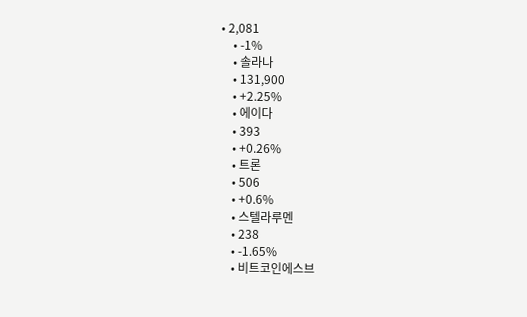• 2,081
    • -1%
    • 솔라나
    • 131,900
    • +2.25%
    • 에이다
    • 393
    • +0.26%
    • 트론
    • 506
    • +0.6%
    • 스텔라루멘
    • 238
    • -1.65%
    • 비트코인에스브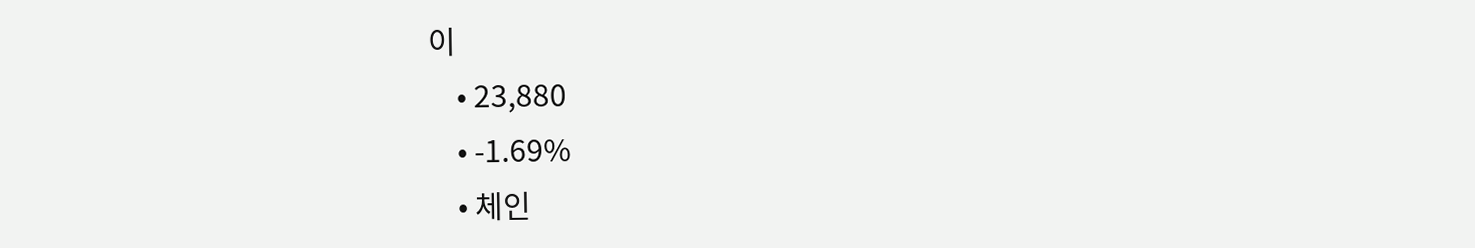이
    • 23,880
    • -1.69%
    • 체인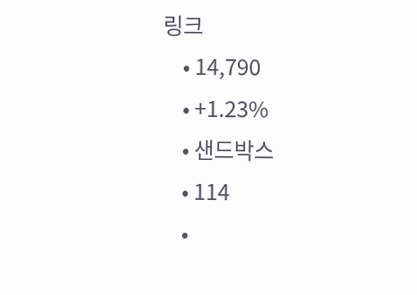링크
    • 14,790
    • +1.23%
    • 샌드박스
    • 114
    •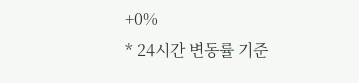+0%
* 24시간 변동률 기준